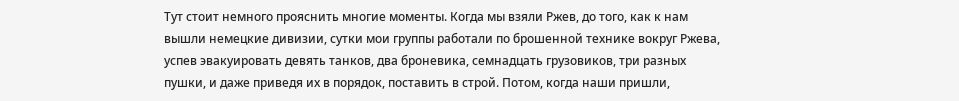Тут стоит немного прояснить многие моменты. Когда мы взяли Ржев, до того, как к нам вышли немецкие дивизии, сутки мои группы работали по брошенной технике вокруг Ржева, успев эвакуировать девять танков, два броневика, семнадцать грузовиков, три разных пушки, и даже приведя их в порядок, поставить в строй. Потом, когда наши пришли,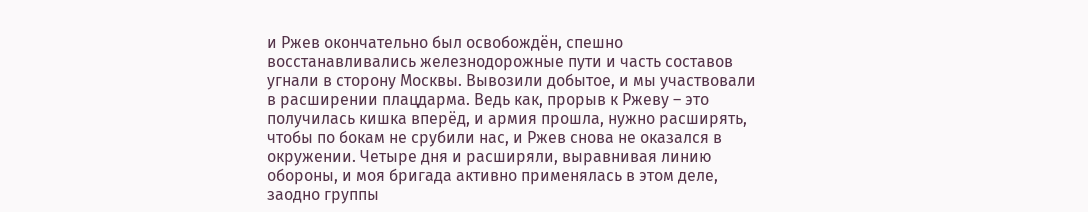и Ржев окончательно был освобождён, спешно восстанавливались железнодорожные пути и часть составов угнали в сторону Москвы. Вывозили добытое, и мы участвовали в расширении плацдарма. Ведь как, прорыв к Ржеву – это получилась кишка вперёд, и армия прошла, нужно расширять, чтобы по бокам не срубили нас, и Ржев снова не оказался в окружении. Четыре дня и расширяли, выравнивая линию обороны, и моя бригада активно применялась в этом деле, заодно группы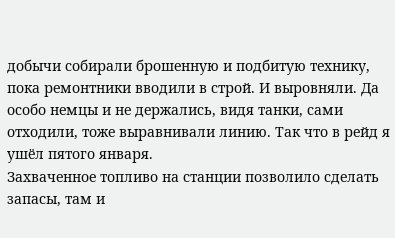добычи собирали брошенную и подбитую технику, пока ремонтники вводили в строй. И выровняли. Да особо немцы и не держались, видя танки, сами отходили, тоже выравнивали линию. Так что в рейд я ушёл пятого января.
Захваченное топливо на станции позволило сделать запасы, там и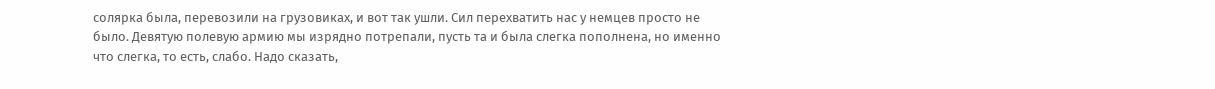солярка была, перевозили на грузовиках, и вот так ушли. Сил перехватить нас у немцев просто не было. Девятую полевую армию мы изрядно потрепали, пусть та и была слегка пополнена, но именно что слегка, то есть, слабо. Надо сказать,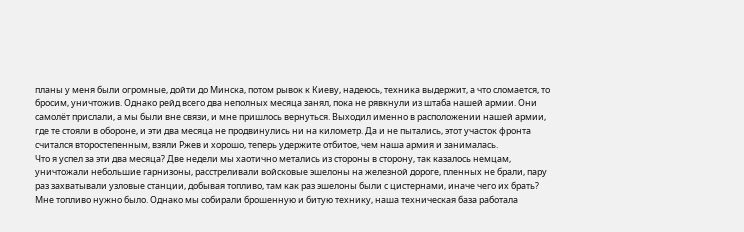планы у меня были огромные, дойти до Минска, потом рывок к Киеву, надеюсь, техника выдержит, а что сломается, то бросим, уничтожив. Однако рейд всего два неполных месяца занял, пока не рявкнули из штаба нашей армии. Они самолёт прислали, а мы были вне связи, и мне пришлось вернуться. Выходил именно в расположении нашей армии, где те стояли в обороне, и эти два месяца не продвинулись ни на километр. Да и не пытались, этот участок фронта считался второстепенным, взяли Ржев и хорошо, теперь удержите отбитое, чем наша армия и занималась.
Что я успел за эти два месяца? Две недели мы хаотично метались из стороны в сторону, так казалось немцам, уничтожали небольшие гарнизоны, расстреливали войсковые эшелоны на железной дороге, пленных не брали, пару раз захватывали узловые станции, добывая топливо, там как раз эшелоны были с цистернами, иначе чего их брать? Мне топливо нужно было. Однако мы собирали брошенную и битую технику, наша техническая база работала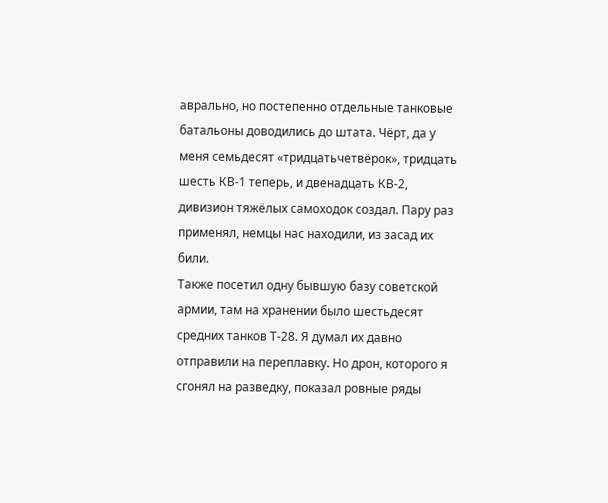аврально, но постепенно отдельные танковые батальоны доводились до штата. Чёрт, да у меня семьдесят «тридцатьчетвёрок», тридцать шесть КВ-1 теперь, и двенадцать КВ-2, дивизион тяжёлых самоходок создал. Пару раз применял, немцы нас находили, из засад их били.
Также посетил одну бывшую базу советской армии, там на хранении было шестьдесят средних танков Т-28. Я думал их давно отправили на переплавку. Но дрон, которого я сгонял на разведку, показал ровные ряды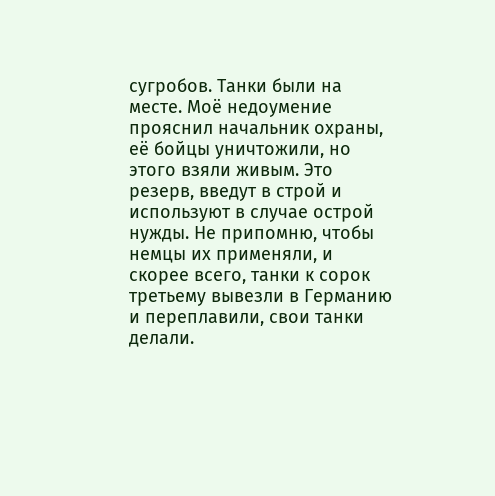сугробов. Танки были на месте. Моё недоумение прояснил начальник охраны, её бойцы уничтожили, но этого взяли живым. Это резерв, введут в строй и используют в случае острой нужды. Не припомню, чтобы немцы их применяли, и скорее всего, танки к сорок третьему вывезли в Германию и переплавили, свои танки делали.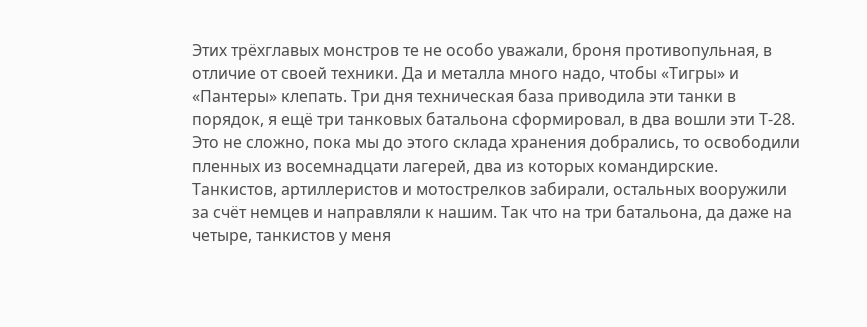Этих трёхглавых монстров те не особо уважали, броня противопульная, в отличие от своей техники. Да и металла много надо, чтобы «Тигры» и «Пантеры» клепать. Три дня техническая база приводила эти танки в порядок, я ещё три танковых батальона сформировал, в два вошли эти Т-28. Это не сложно, пока мы до этого склада хранения добрались, то освободили пленных из восемнадцати лагерей, два из которых командирские. Танкистов, артиллеристов и мотострелков забирали, остальных вооружили за счёт немцев и направляли к нашим. Так что на три батальона, да даже на четыре, танкистов у меня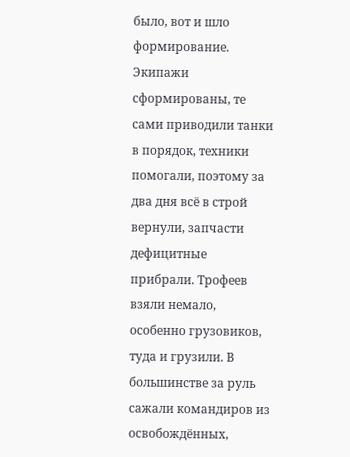было, вот и шло формирование.
Экипажи сформированы, те сами приводили танки в порядок, техники помогали, поэтому за два дня всё в строй вернули, запчасти дефицитные прибрали. Трофеев взяли немало, особенно грузовиков, туда и грузили. В большинстве за руль сажали командиров из освобождённых,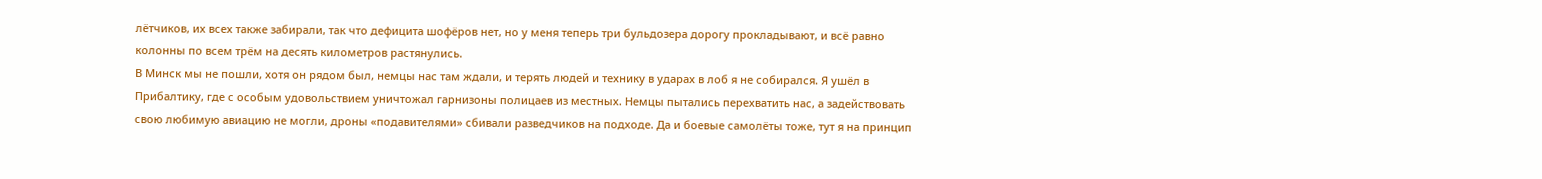лётчиков, их всех также забирали, так что дефицита шофёров нет, но у меня теперь три бульдозера дорогу прокладывают, и всё равно колонны по всем трём на десять километров растянулись.
В Минск мы не пошли, хотя он рядом был, немцы нас там ждали, и терять людей и технику в ударах в лоб я не собирался. Я ушёл в Прибалтику, где с особым удовольствием уничтожал гарнизоны полицаев из местных. Немцы пытались перехватить нас, а задействовать свою любимую авиацию не могли, дроны «подавителями» сбивали разведчиков на подходе. Да и боевые самолёты тоже, тут я на принцип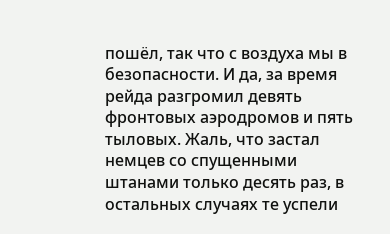пошёл, так что с воздуха мы в безопасности. И да, за время рейда разгромил девять фронтовых аэродромов и пять тыловых. Жаль, что застал немцев со спущенными штанами только десять раз, в остальных случаях те успели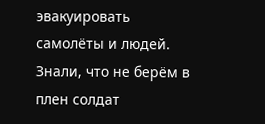эвакуировать самолёты и людей. Знали, что не берём в плен солдат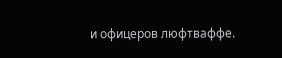и офицеров люфтваффе.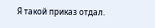Я такой приказ отдал.